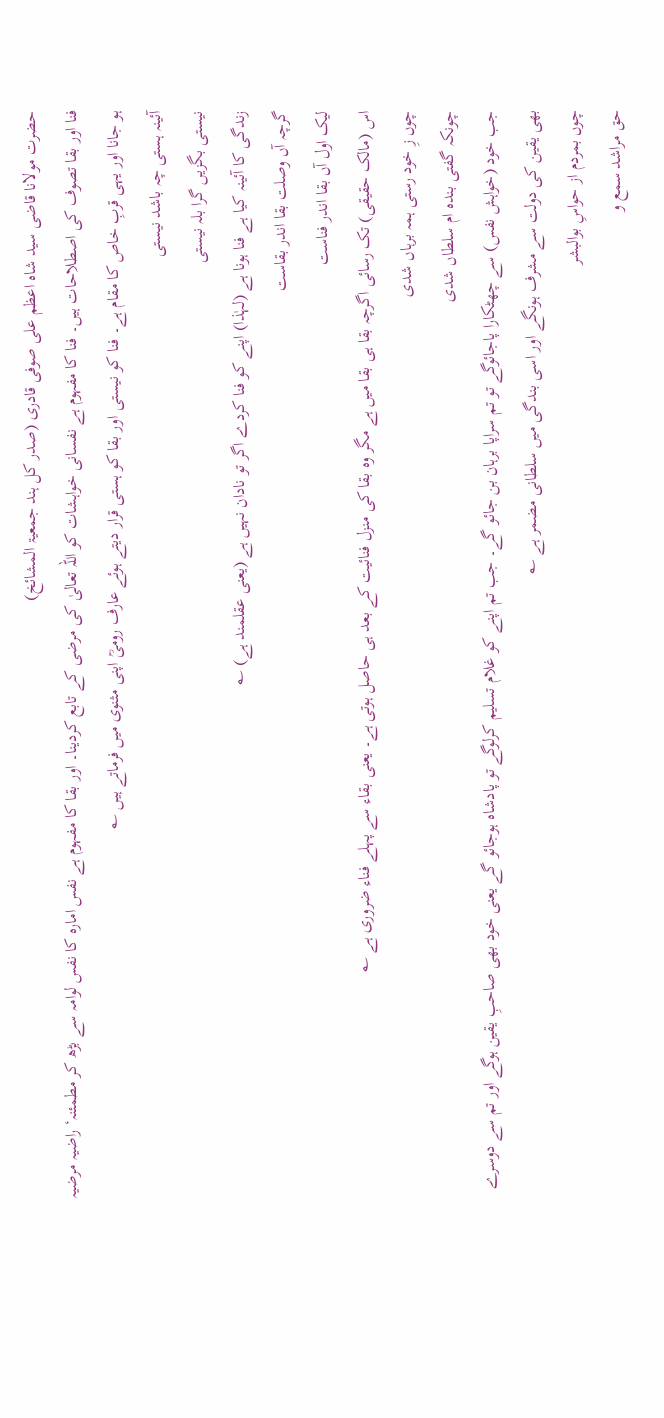حضرت مولانا قاضی سید شاہ اعظم علی صوفی قادری (صدر کل ہند جمعیۃ المشائخ)
فنا اور بقا تصوف کی اصطلاحات ہیں۔ فنا کا مفہوم ہے نفسانی خواہشات کو اللہ تعالیٰ کی مرضی کے تابع کردینا۔ اور بقا کا مفہوم ہے نفس امارہ کا نفس لوامہ سے بڑھ کر مطمئنہ‘ راضیہ مرضیہ ہو جانا اور یہی قربِ خاص کا مقام ہے۔ فنا کو نیستی اور بقا کو ہستی قرار دیتے ہوئے عارف رومیؒ اپنی مثنوی میں فرماتے ہیں ؎
آئینہ ہستی چہ باشد نیستی
نیستی بگزیں گرا بلہ نیستی
زندگی کا آئینہ کیا ہے فنا ہونا ہے (لہٰذا) اپنے کو فنا کردے اگر تو نادان نہیں ہے (یعنی عقلمند ہے) ؎
گرچہ آں وصلت بقا اندر بقاست
لیک اول آں بقا اندر فناست
اس (مالک حقیقی) تک رسائی اگرچہ بقا ہی بقا میں ہے مگر وہ بقا کی منزل فنائیت کے بعد ہی حاصل ہوتی ہے۔ یعنی بقاء سے پہلے فناء ضروری ہے ؎
چوں زِ خود رستی ہمہ برہاں شدی
چونکہ گفتی بندہ ام سلطاں شدی
جب خود (خواہش نفس) سے چھٹکارا پاجائوگے تو تم سراپا برہان بن جائو گے۔ جب تم اپنے کو غلام تسلیم کرلوگے تو پادشاہ ہوجائو گے یعنی خود بھی صاحبِ یقین ہوگے اور تم سے دوسرے بھی یقین کی دولت سے مشرف ہونگے اور اسی بندگی میں سلطانی مضمر ہے ؎
چوں بمردم از حواسِ بوالبشر
حق مراشد سمع و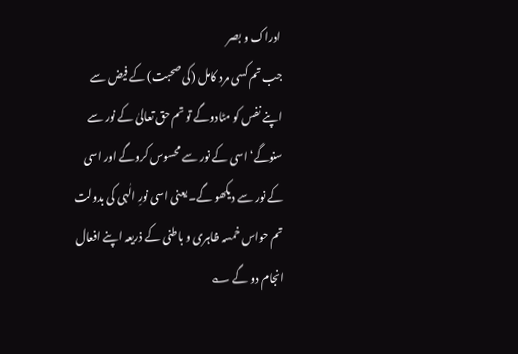ادراک و بصر
جب تم کسی مرد کامل (کی صحبت) کے فیض سے اپنے نفس کو مٹادوگے تو تم حق تعالیٰ کے نور سے سنوگے‘ اسی کے نور سے محسوس کروگے اور اسی کے نور سے دیکھو گے۔ یعنی اسی نورِ الٰہی کی بدولت تم حواس خمسہ ظاہری و باطنی کے ذریعہ اپنے افعال انجام دو گے ؎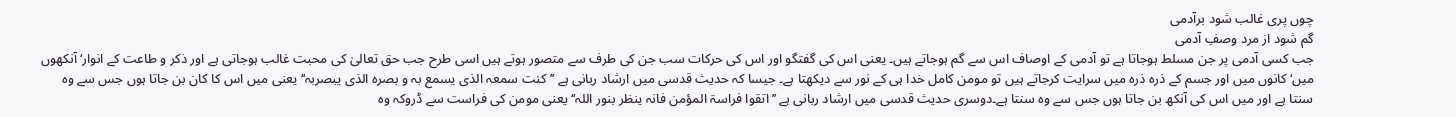چوں پری غالب شود برآدمی
گم شود از مرد وصفِ آدمی
جب کسی آدمی پر جن مسلط ہوجاتا ہے تو آدمی کے اوصاف اس سے گم ہوجاتے ہیں۔ یعنی اس کی گفتگو اور اس کی حرکات سب جن کی طرف سے متصور ہوتے ہیں اسی طرح جب حق تعالیٰ کی محبت غالب ہوجاتی ہے اور ذکر و طاعت کے انوار‘ آنکھوں میں‘ کانوں میں اور جسم کے ذرہ ذرہ میں سرایت کرجاتے ہیں تو مومن کامل خدا ہی کے نور سے دیکھتا ہے۔ جیسا کہ حدیث قدسی میں ارشاد ربانی ہے ’’کنت سمعہ الذی یسمع بہ و بصرہ الذی یبصربہ‘‘ یعنی میں اس کا کان بن جاتا ہوں جس سے وہ سنتا ہے اور میں اس کی آنکھ بن جاتا ہوں جس سے وہ سنتا ہے۔دوسری حدیث قدسی میں ارشاد ربانی ہے ’’اتقوا فراسۃ المؤمن فانہ ینظر بنور اللہ‘‘ یعنی مومن کی فراست سے ڈروکہ وہ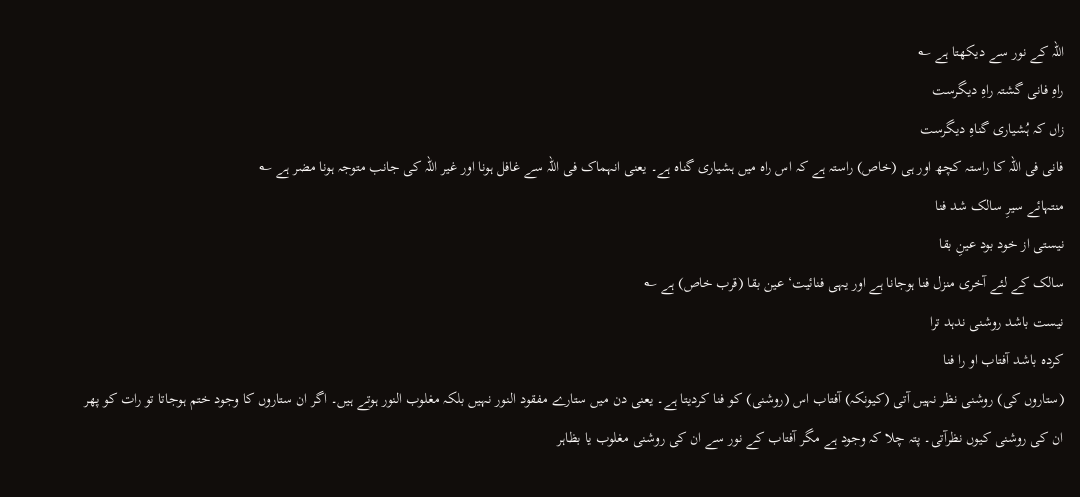اللہ کے نور سے دیکھتا ہے ؎
راہِ فانی گشتہ راہِ دیگرست
زاں کہ ہُشیاری گناہِ دیگرست
فانی فی اللہ کا راستہ کچھ اور ہی (خاص) راستہ ہے کہ اس راہ میں ہشیاری گناہ ہے۔ یعنی انہماک فی اللہ سے غافل ہونا اور غیر اللہ کی جانب متوجہ ہونا مضر ہے ؎
منتہائے سیرِ سالک شد فنا
نیستی از خود بود عینِ بقا
سالک کے لئے آخری منزل فنا ہوجانا ہے اور یہی فنائیت‘ عین بقا (قرب خاص) ہے ؎
نیست باشد روشنی ندہد ترا
کردہ باشد آفتاب او را فنا
(ستاروں کی) روشنی نظر نہیں آتی (کیونکہ) آفتاب اس (روشنی) کو فنا کردیتا ہے۔ یعنی دن میں ستارے مفقود النور نہیں بلکہ مغلوب النور ہوتے ہیں۔ اگر ان ستاروں کا وجود ختم ہوجاتا تو رات کو پھر ان کی روشنی کیوں نظرآتی۔ پتہ چلا کہ وجود ہے مگر آفتاب کے نور سے ان کی روشنی مغلوب یا بظاہر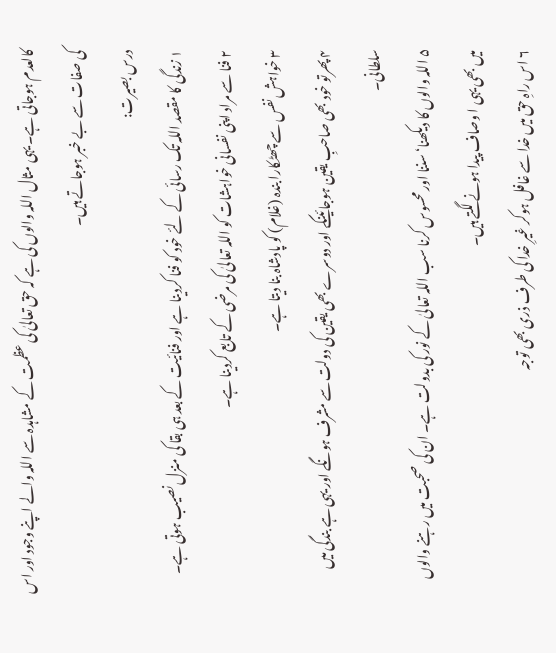کالعدم ہوجاتی ہے۔ یہی مثال اللہ والوں کی ہے کہ حق تعالیٰ کی عظمت کے مشاہدہ سے اللہ والے اپنے وجود اور اس کی صفات سے بے خبر ہوجاتے ہیں۔
درس بصیرت:
۱ زندگی کا مقصد اللہ تک رسائی کے لئے خود کو فنا کردینا ہے اور فنائیت کے بعد ہی بقا کی منزل نصیب ہوتی ہے۔
۲ فنا سے مراد اپنی نفسانی خواہشات کو اللہ تعالیٰ کی مرضی کے تابع کردینا ہے۔
۳ خواہش نفس سے چھٹکارا بندہ (غلام) کو پادشاہ بنا دیتا ہے۔
۴ پھرتو خود بھی صاحبِ یقین ہوجائینگے اور دوسرے بھی یقین کی دولت سے مشرف ہونگے اور یہی ہے بندگی میں سلطانی۔
۵ اللہ والوں کا دیکھنا‘ سننا اور محسوس کرنا سب اللہ تعالیٰ کے نور کی بدولت ہے۔ ان کی صحبت میں رہنے والوں میں بھی یہی ا وصاف پیدا ہونے لگتے ہیں۔
۶ اس راہِ حق میں خدا سے غافل ہوکر غیرِ خدا کی طرف ذری بھی توجہ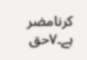کرنامضر ہے۔۷حق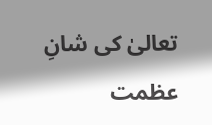تعالیٰ کی شانِ عظمت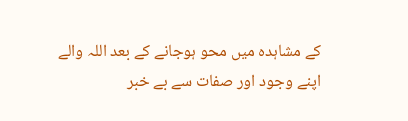کے مشاہدہ میں محو ہوجانے کے بعد اللہ والے اپنے وجود اور صفات سے بے خبر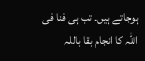ہوجاتے ہیں۔ تب ہی فنا فی اللہ کا انجام بقا باللہ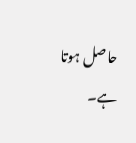حاصل ہوتا ہے۔